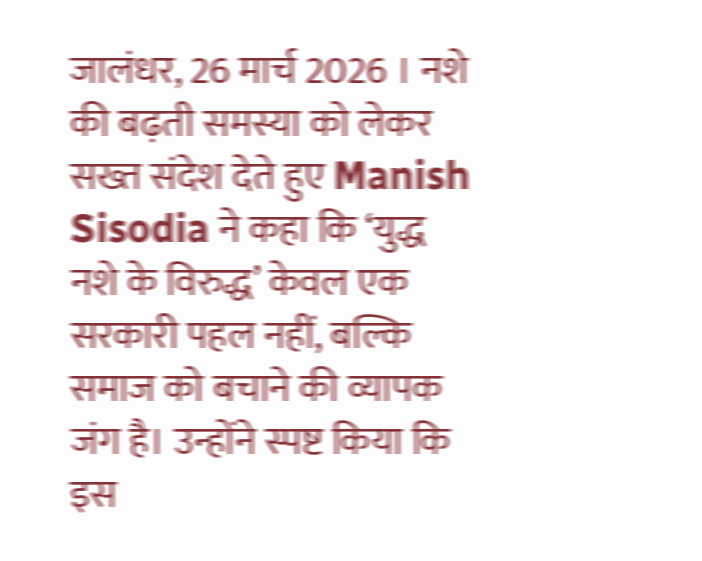जालंधर, 26 मार्च 2026 । नशे की बढ़ती समस्या को लेकर सख्त संदेश देते हुए Manish Sisodia ने कहा कि ‘युद्ध नशे के विरुद्ध’ केवल एक सरकारी पहल नहीं, बल्कि समाज को बचाने की व्यापक जंग है। उन्होंने स्पष्ट किया कि इस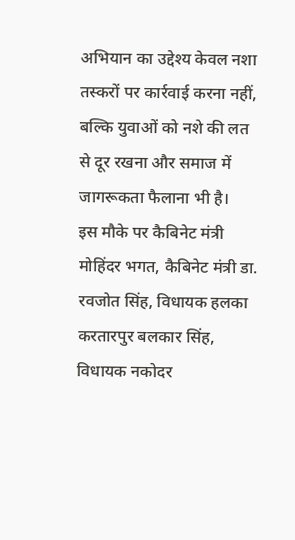अभियान का उद्देश्य केवल नशा तस्करों पर कार्रवाई करना नहीं, बल्कि युवाओं को नशे की लत से दूर रखना और समाज में जागरूकता फैलाना भी है।
इस मौके पर कैबिनेट मंत्री मोहिंदर भगत, कैबिनेट मंत्री डा. रवजोत सिंह, विधायक हलका करतारपुर बलकार सिंह, विधायक नकोदर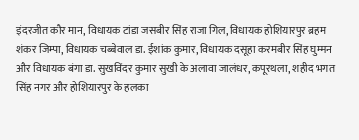इंदरजीत कौर मान, विधायक टांडा जसबीर सिंह राजा गिल, विधायक होशियारपुर ब्रहम शंकर जिम्पा, विधायक चब्बेवाल डा. ईशांक कुमार, विधायक दसूहा करमबीर सिंह घुम्मन और विधायक बंगा डा. सुखविंदर कुमार सुखी के अलावा जालंधर, कपूरथला, शहीद भगत सिंह नगर और होशियारपुर के हलका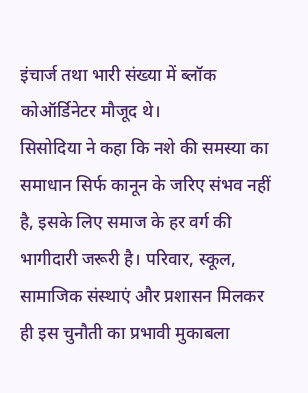इंचार्ज तथा भारी संख्या में ब्लॉक कोऑर्डिनेटर मौजूद थे।
सिसोदिया ने कहा कि नशे की समस्या का समाधान सिर्फ कानून के जरिए संभव नहीं है, इसके लिए समाज के हर वर्ग की भागीदारी जरूरी है। परिवार, स्कूल, सामाजिक संस्थाएं और प्रशासन मिलकर ही इस चुनौती का प्रभावी मुकाबला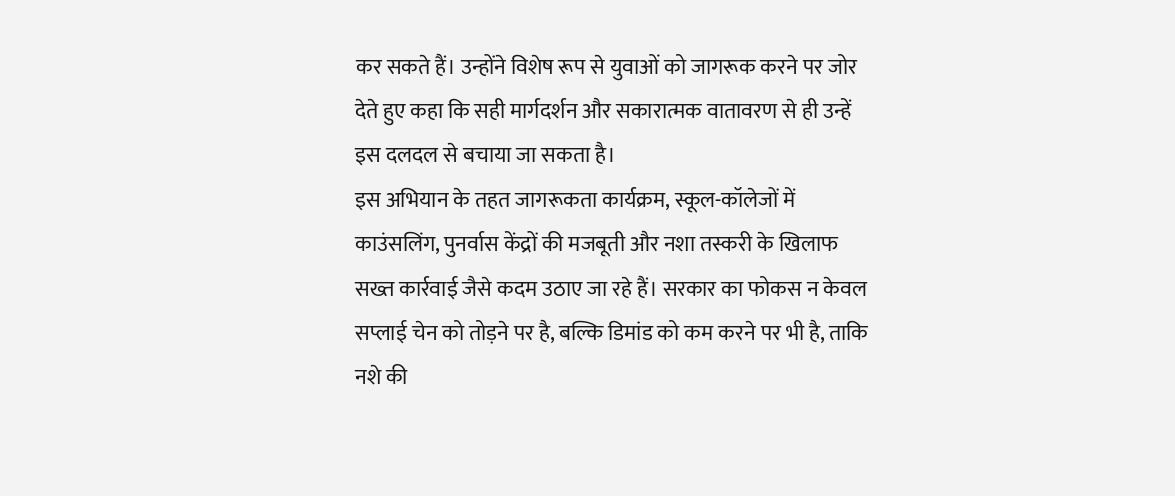कर सकते हैं। उन्होंने विशेष रूप से युवाओं को जागरूक करने पर जोर देते हुए कहा कि सही मार्गदर्शन और सकारात्मक वातावरण से ही उन्हें इस दलदल से बचाया जा सकता है।
इस अभियान के तहत जागरूकता कार्यक्रम, स्कूल-कॉलेजों में काउंसलिंग, पुनर्वास केंद्रों की मजबूती और नशा तस्करी के खिलाफ सख्त कार्रवाई जैसे कदम उठाए जा रहे हैं। सरकार का फोकस न केवल सप्लाई चेन को तोड़ने पर है, बल्कि डिमांड को कम करने पर भी है, ताकि नशे की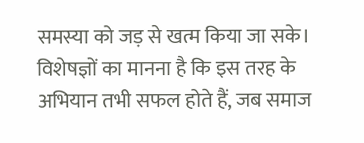समस्या को जड़ से खत्म किया जा सके।
विशेषज्ञों का मानना है कि इस तरह के अभियान तभी सफल होते हैं, जब समाज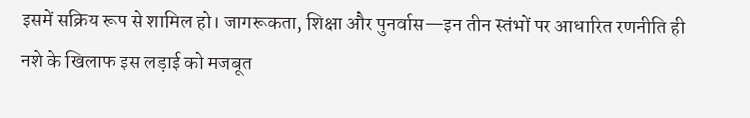इसमें सक्रिय रूप से शामिल हो। जागरूकता, शिक्षा और पुनर्वास—इन तीन स्तंभों पर आधारित रणनीति ही नशे के खिलाफ इस लड़ाई को मजबूत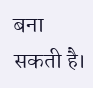बना सकती है।